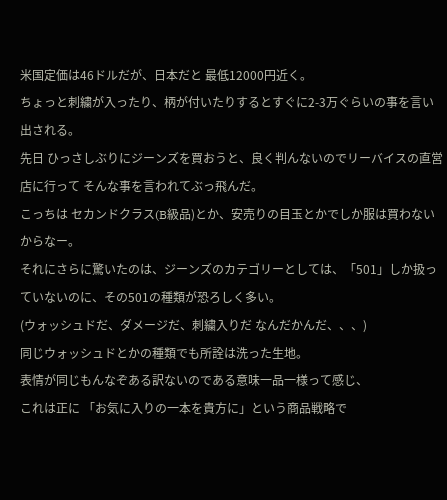米国定価は46ドルだが、日本だと 最低12000円近く。
ちょっと刺繍が入ったり、柄が付いたりするとすぐに2-3万ぐらいの事を言い出される。
先日 ひっさしぶりにジーンズを買おうと、良く判んないのでリーバイスの直営店に行って そんな事を言われてぶっ飛んだ。
こっちは セカンドクラス(B級品)とか、安売りの目玉とかでしか服は買わないからなー。
それにさらに驚いたのは、ジーンズのカテゴリーとしては、「501」しか扱っていないのに、その501の種類が恐ろしく多い。
(ウォッシュドだ、ダメージだ、刺繍入りだ なんだかんだ、、、)
同じウォッシュドとかの種類でも所詮は洗った生地。
表情が同じもんなぞある訳ないのである意味一品一様って感じ、
これは正に 「お気に入りの一本を貴方に」という商品戦略で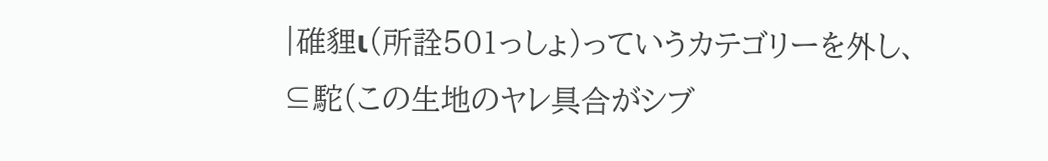|碓貍ι(所詮501っしょ)っていうカテゴリーを外し、
⊆駝(この生地のヤレ具合がシブ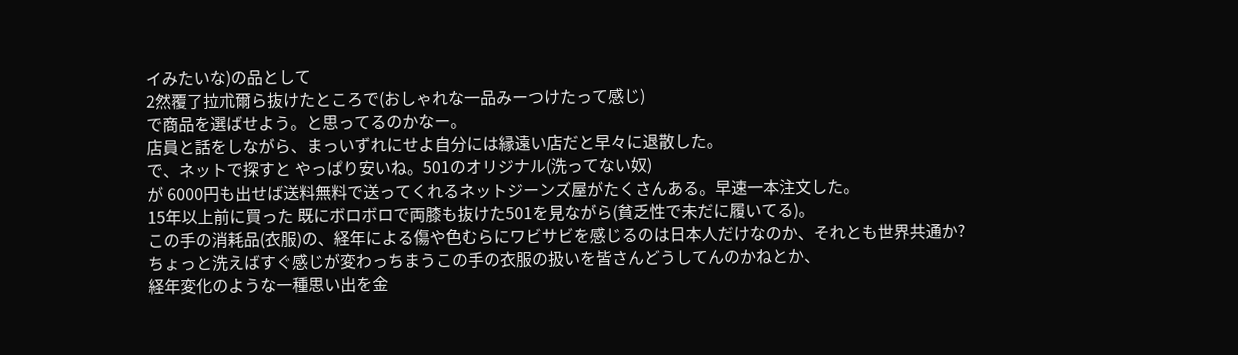イみたいな)の品として
2然覆了拉朮爾ら抜けたところで(おしゃれな一品みーつけたって感じ)
で商品を選ばせよう。と思ってるのかなー。
店員と話をしながら、まっいずれにせよ自分には縁遠い店だと早々に退散した。
で、ネットで探すと やっぱり安いね。501のオリジナル(洗ってない奴)
が 6000円も出せば送料無料で送ってくれるネットジーンズ屋がたくさんある。早速一本注文した。
15年以上前に買った 既にボロボロで両膝も抜けた501を見ながら(貧乏性で未だに履いてる)。
この手の消耗品(衣服)の、経年による傷や色むらにワビサビを感じるのは日本人だけなのか、それとも世界共通か?
ちょっと洗えばすぐ感じが変わっちまうこの手の衣服の扱いを皆さんどうしてんのかねとか、
経年変化のような一種思い出を金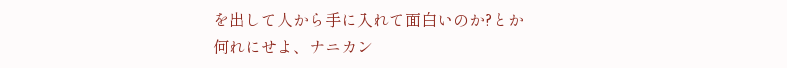を出して人から手に入れて面白いのか?とか
何れにせよ、ナニカン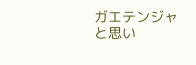ガエテンジャと思い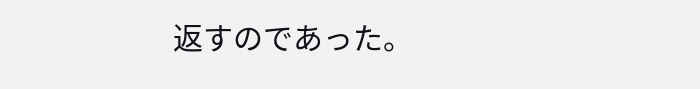返すのであった。